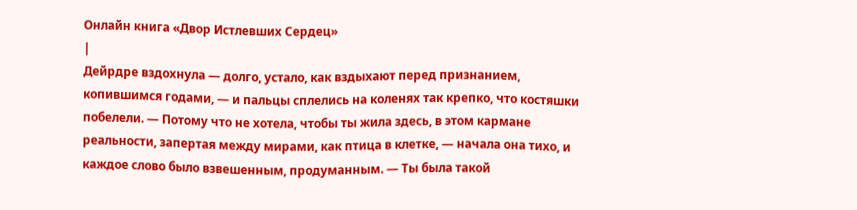Онлайн книга «Двор Истлевших Сердец»
|
Дейрдре вздохнула — долго, устало, как вздыхают перед признанием, копившимся годами, — и пальцы сплелись на коленях так крепко, что костяшки побелели. — Потому что не хотела, чтобы ты жила здесь, в этом кармане реальности, запертая между мирами, как птица в клетке, — начала она тихо, и каждое слово было взвешенным, продуманным. — Ты была такой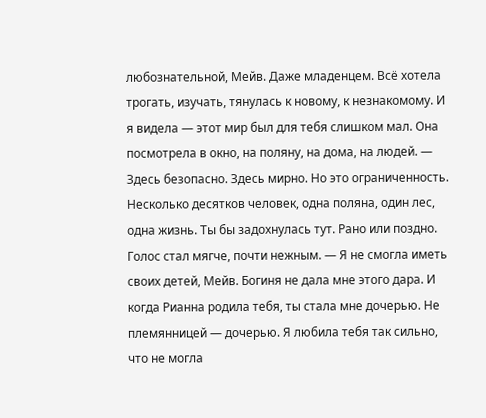любознательной, Мейв. Даже младенцем. Всё хотела трогать, изучать, тянулась к новому, к незнакомому. И я видела — этот мир был для тебя слишком мал. Она посмотрела в окно, на поляну, на дома, на людей. — Здесь безопасно. Здесь мирно. Но это ограниченность. Несколько десятков человек, одна поляна, один лес, одна жизнь. Ты бы задохнулась тут. Рано или поздно. Голос стал мягче, почти нежным. — Я не смогла иметь своих детей, Мейв. Богиня не дала мне этого дара. И когда Рианна родила тебя, ты стала мне дочерью. Не племянницей — дочерью. Я любила тебя так сильно, что не могла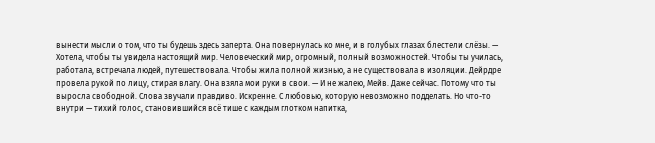вынести мысли о том, что ты будешь здесь заперта. Она повернулась ко мне, и в голубых глазах блестели слёзы. — Хотела, чтобы ты увидела настоящий мир. Человеческий мир, огромный, полный возможностей. Чтобы ты училась, работала, встречала людей, путешествовала. Чтобы жила полной жизнью, а не существовала в изоляции. Дейрдре провела рукой по лицу, стирая влагу. Она взяла мои руки в свои. — И не жалею, Мейв. Даже сейчас. Потому что ты выросла свободной. Слова звучали правдиво. Искренне. С любовью, которую невозможно подделать. Но что-то внутри — тихий голос, становившийся всё тише с каждым глотком напитка,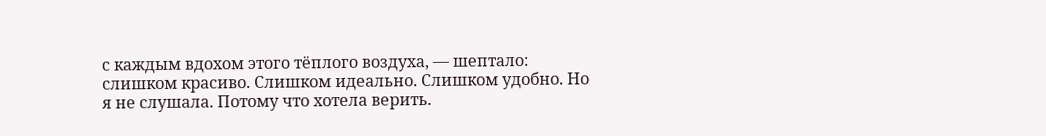с каждым вдохом этого тёплого воздуха, — шептало: слишком красиво. Слишком идеально. Слишком удобно. Но я не слушала. Потому что хотела верить.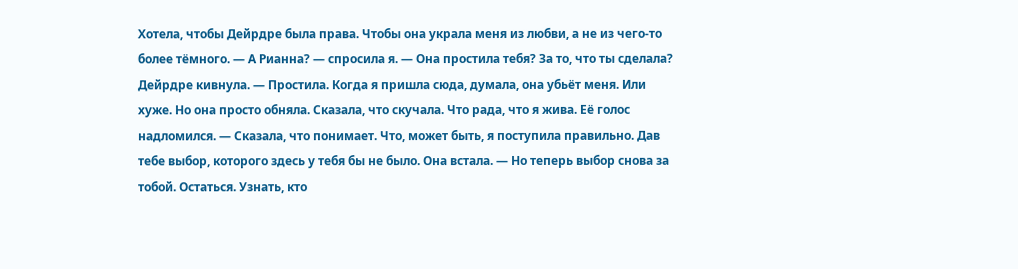Хотела, чтобы Дейрдре была права. Чтобы она украла меня из любви, а не из чего-то более тёмного. — А Рианна? — спросила я. — Она простила тебя? За то, что ты сделала? Дейрдре кивнула. — Простила. Когда я пришла сюда, думала, она убьёт меня. Или хуже. Но она просто обняла. Сказала, что скучала. Что рада, что я жива. Её голос надломился. — Сказала, что понимает. Что, может быть, я поступила правильно. Дав тебе выбор, которого здесь у тебя бы не было. Она встала. — Но теперь выбор снова за тобой. Остаться. Узнать, кто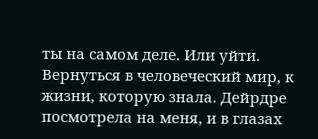ты на самом деле. Или уйти. Вернуться в человеческий мир, к жизни, которую знала. Дейрдре посмотрела на меня, и в глазах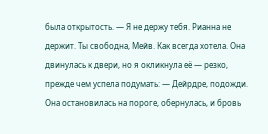была открытость. — Я не держу тебя. Рианна не держит. Ты свободна, Мейв. Как всегда хотела. Она двинулась к двери, но я окликнула её — резко, прежде чем успела подумать: — Дейрдре, подожди. Она остановилась на пороге, обернулась, и бровь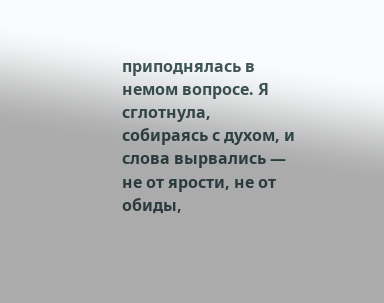приподнялась в немом вопросе. Я сглотнула, собираясь с духом, и слова вырвались — не от ярости, не от обиды,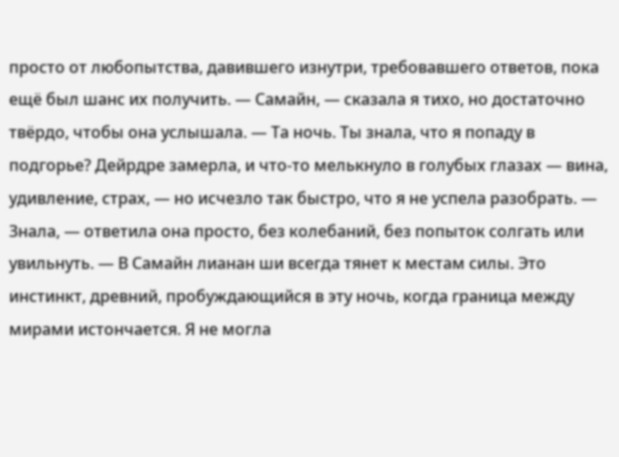просто от любопытства, давившего изнутри, требовавшего ответов, пока ещё был шанс их получить. — Самайн, — сказала я тихо, но достаточно твёрдо, чтобы она услышала. — Та ночь. Ты знала, что я попаду в подгорье? Дейрдре замерла, и что-то мелькнуло в голубых глазах — вина, удивление, страх, — но исчезло так быстро, что я не успела разобрать. — Знала, — ответила она просто, без колебаний, без попыток солгать или увильнуть. — В Самайн лианан ши всегда тянет к местам силы. Это инстинкт, древний, пробуждающийся в эту ночь, когда граница между мирами истончается. Я не могла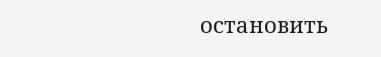остановить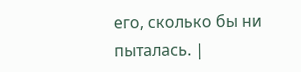его, сколько бы ни пыталась. |